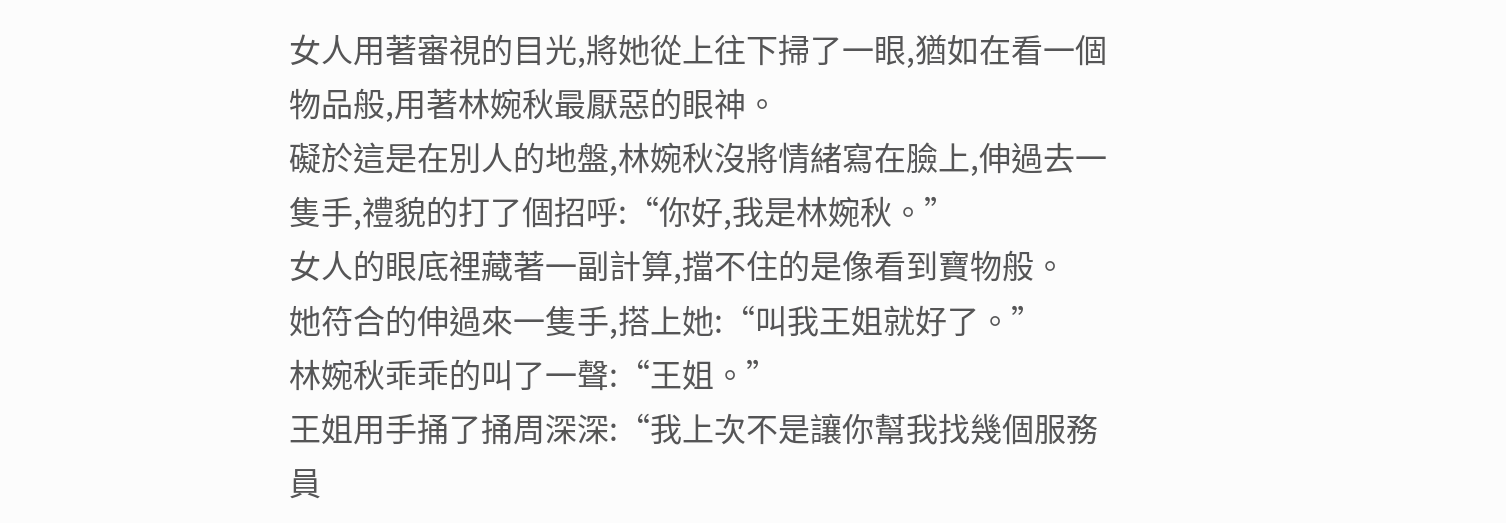女人用著審視的目光,將她從上往下掃了一眼,猶如在看一個物品般,用著林婉秋最厭惡的眼神。
礙於這是在別人的地盤,林婉秋沒將情緒寫在臉上,伸過去一隻手,禮貌的打了個招呼:“你好,我是林婉秋。”
女人的眼底裡藏著一副計算,擋不住的是像看到寶物般。
她符合的伸過來一隻手,搭上她:“叫我王姐就好了。”
林婉秋乖乖的叫了一聲:“王姐。”
王姐用手捅了捅周深深:“我上次不是讓你幫我找幾個服務員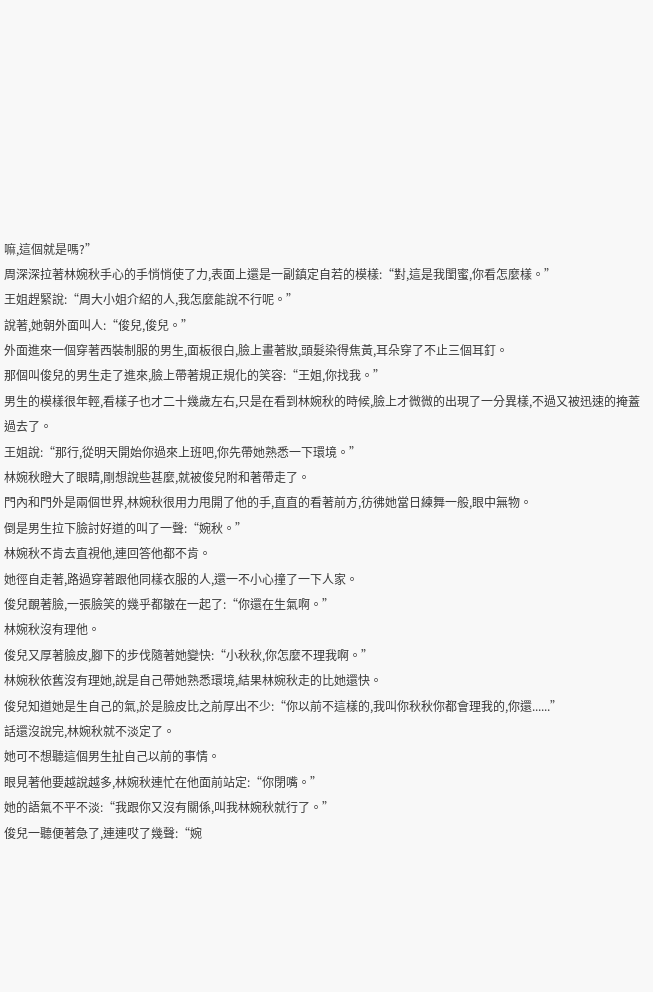嘛,這個就是嗎?”
周深深拉著林婉秋手心的手悄悄使了力,表面上還是一副鎮定自若的模樣:“對,這是我閨蜜,你看怎麼樣。”
王姐趕緊說:“周大小姐介紹的人,我怎麼能說不行呢。”
說著,她朝外面叫人:“俊兒,俊兒。”
外面進來一個穿著西裝制服的男生,面板很白,臉上畫著妝,頭髮染得焦黃,耳朵穿了不止三個耳釘。
那個叫俊兒的男生走了進來,臉上帶著規正規化的笑容:“王姐,你找我。”
男生的模樣很年輕,看樣子也才二十幾歲左右,只是在看到林婉秋的時候,臉上才微微的出現了一分異樣,不過又被迅速的掩蓋過去了。
王姐說:“那行,從明天開始你過來上班吧,你先帶她熟悉一下環境。”
林婉秋瞪大了眼睛,剛想說些甚麼,就被俊兒附和著帶走了。
門內和門外是兩個世界,林婉秋很用力甩開了他的手,直直的看著前方,彷彿她當日練舞一般,眼中無物。
倒是男生拉下臉討好道的叫了一聲:“婉秋。”
林婉秋不肯去直視他,連回答他都不肯。
她徑自走著,路過穿著跟他同樣衣服的人,還一不小心撞了一下人家。
俊兒靦著臉,一張臉笑的幾乎都皺在一起了:“你還在生氣啊。”
林婉秋沒有理他。
俊兒又厚著臉皮,腳下的步伐隨著她變快:“小秋秋,你怎麼不理我啊。”
林婉秋依舊沒有理她,說是自己帶她熟悉環境,結果林婉秋走的比她還快。
俊兒知道她是生自己的氣,於是臉皮比之前厚出不少:“你以前不這樣的,我叫你秋秋你都會理我的,你還......”
話還沒說完,林婉秋就不淡定了。
她可不想聽這個男生扯自己以前的事情。
眼見著他要越說越多,林婉秋連忙在他面前站定:“你閉嘴。”
她的語氣不平不淡:“我跟你又沒有關係,叫我林婉秋就行了。”
俊兒一聽便著急了,連連哎了幾聲:“婉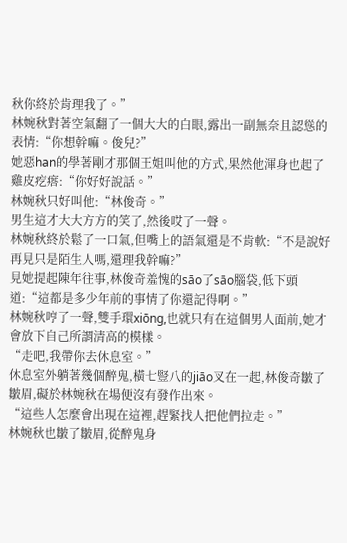秋你終於肯理我了。”
林婉秋對著空氣翻了一個大大的白眼,露出一副無奈且認慫的表情:“你想幹嘛。俊兒?”
她惡han的學著剛才那個王姐叫他的方式,果然他渾身也起了雞皮疙瘩:“你好好說話。”
林婉秋只好叫他:“林俊奇。”
男生這才大大方方的笑了,然後哎了一聲。
林婉秋終於鬆了一口氣,但嘴上的語氣還是不肯軟:“不是說好再見只是陌生人嗎,還理我幹嘛?”
見她提起陳年往事,林俊奇羞愧的sāo了sāo腦袋,低下頭道:“這都是多少年前的事情了你還記得啊。”
林婉秋哼了一聲,雙手環xiōng,也就只有在這個男人面前,她才會放下自己所謂清高的模樣。
“走吧,我帶你去休息室。”
休息室外躺著幾個醉鬼,橫七豎八的jiāo叉在一起,林俊奇皺了皺眉,礙於林婉秋在場便沒有發作出來。
“這些人怎麼會出現在這裡,趕緊找人把他們拉走。”
林婉秋也皺了皺眉,從醉鬼身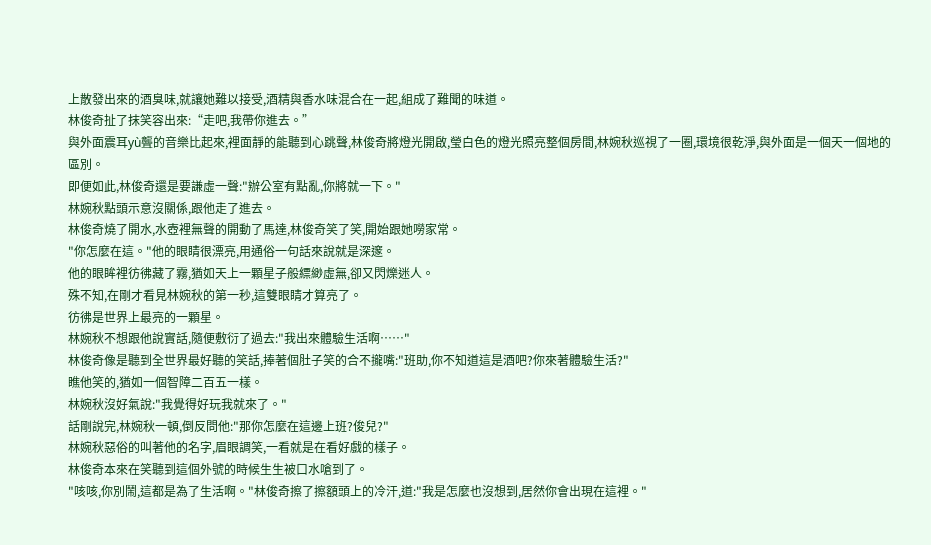上散發出來的酒臭味,就讓她難以接受,酒精與香水味混合在一起,組成了難聞的味道。
林俊奇扯了抹笑容出來:“走吧,我帶你進去。”
與外面震耳yù聾的音樂比起來,裡面靜的能聽到心跳聲,林俊奇將燈光開啟,瑩白色的燈光照亮整個房間,林婉秋巡視了一圈,環境很乾淨,與外面是一個天一個地的區別。
即便如此,林俊奇還是要謙虛一聲:"辦公室有點亂,你將就一下。"
林婉秋點頭示意沒關係,跟他走了進去。
林俊奇燒了開水,水壺裡無聲的開動了馬達,林俊奇笑了笑,開始跟她嘮家常。
"你怎麼在這。"他的眼睛很漂亮,用通俗一句話來說就是深邃。
他的眼眸裡彷彿藏了霧,猶如天上一顆星子般縹緲虛無,卻又閃爍迷人。
殊不知,在剛才看見林婉秋的第一秒,這雙眼睛才算亮了。
彷彿是世界上最亮的一顆星。
林婉秋不想跟他說實話,隨便敷衍了過去:"我出來體驗生活啊……"
林俊奇像是聽到全世界最好聽的笑話,捧著個肚子笑的合不攏嘴:"班助,你不知道這是酒吧?你來著體驗生活?"
瞧他笑的,猶如一個智障二百五一樣。
林婉秋沒好氣說:"我覺得好玩我就來了。"
話剛說完,林婉秋一頓,倒反問他:"那你怎麼在這邊上班?俊兒?"
林婉秋惡俗的叫著他的名字,眉眼調笑,一看就是在看好戲的樣子。
林俊奇本來在笑聽到這個外號的時候生生被口水嗆到了。
"咳咳,你別鬧,這都是為了生活啊。"林俊奇擦了擦額頭上的冷汗,道:"我是怎麼也沒想到,居然你會出現在這裡。"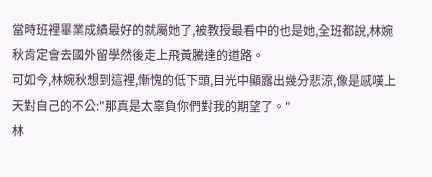當時班裡畢業成績最好的就屬她了,被教授最看中的也是她,全班都說,林婉秋肯定會去國外留學然後走上飛黃騰達的道路。
可如今,林婉秋想到這裡,慚愧的低下頭,目光中顯露出幾分悲涼,像是感嘆上天對自己的不公:"那真是太辜負你們對我的期望了。"
林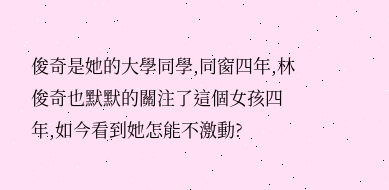俊奇是她的大學同學,同窗四年,林俊奇也默默的關注了這個女孩四年,如今看到她怎能不激動?